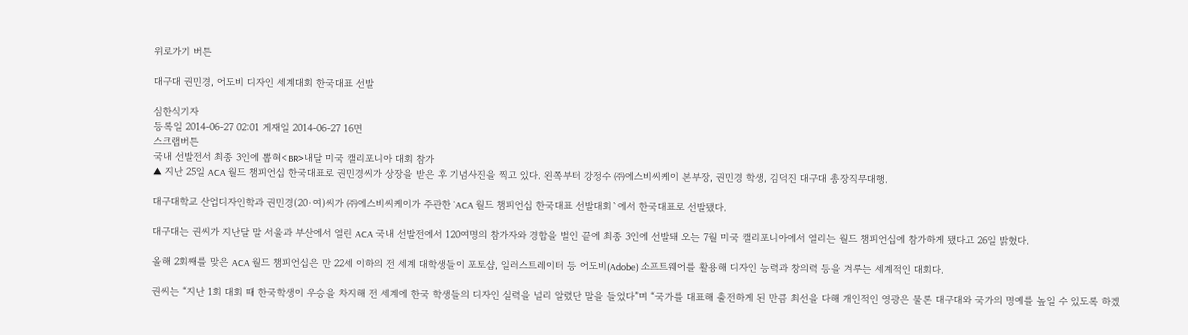위로가기 버튼

대구대 권민경, 어도비 디자인 세계대회 한국대표 선발

심한식기자
등록일 2014-06-27 02:01 게재일 2014-06-27 16면
스크랩버튼
국내 선발전서 최종 3인에 뽑혀<BR>내달 미국 캘리포니아 대회 참가
▲ 지난 25일 ACA 월드 챔피언십 한국대표로 권민경씨가 상장을 받은 후 기념사진을 찍고 있다. 왼쪽부터 강정수 ㈜에스비씨케이 본부장, 권민경 학생, 김덕진 대구대 총장직무대행.

대구대학교 산업디자인학과 권민경(20·여)씨가 ㈜에스비씨케이가 주관한 `ACA 월드 챔피언십 한국대표 선발대회`에서 한국대표로 선발됐다.

대구대는 권씨가 지난달 말 서울과 부산에서 열린 ACA 국내 선발전에서 120여명의 참가자와 경합을 벌인 끝에 최종 3인에 선발돼 오는 7월 미국 캘리포니아에서 열리는 월드 챔피언십에 참가하게 됐다고 26일 밝혔다.

올해 2회째를 맞은 ACA 월드 챔피언십은 만 22세 이하의 전 세계 대학생들이 포토샵, 일러스트레이터 등 어도비(Adobe) 소프트웨어를 활용해 디자인 능력과 창의력 등을 겨루는 세계적인 대회다.

권씨는 “지난 1회 대회 때 한국학생이 우승을 차지해 전 세계에 한국 학생들의 디자인 실력을 널리 알렸단 말을 들었다”며 “국가를 대표해 출전하게 된 만큼 최선을 다해 개인적인 영광은 물론 대구대와 국가의 명예를 높일 수 있도록 하겠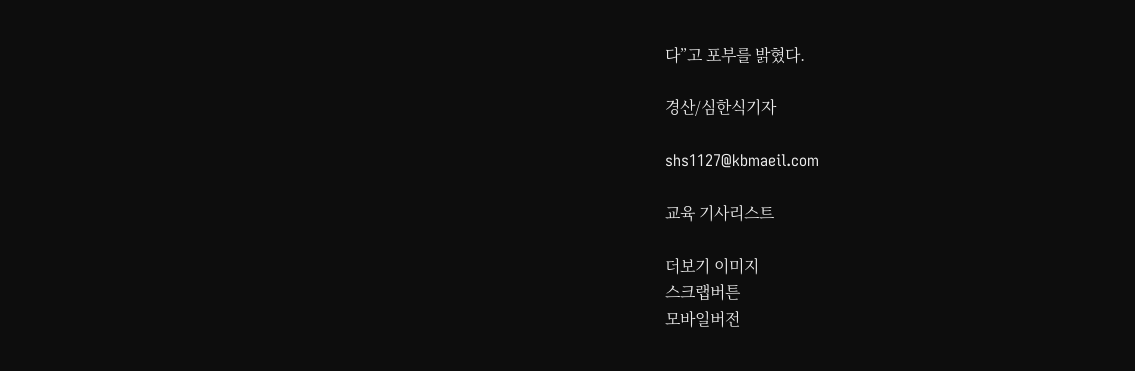다”고 포부를 밝혔다.

경산/심한식기자

shs1127@kbmaeil.com

교육 기사리스트

더보기 이미지
스크랩버튼
모바일버전